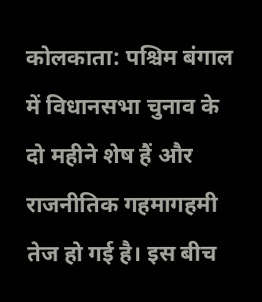कोलकाता: पश्चिम बंगाल में विधानसभा चुनाव के दो महीने शेष हैं और राजनीतिक गहमागहमी तेज हो गई है। इस बीच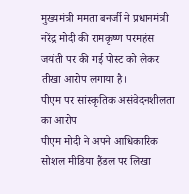मुख्यमंत्री ममता बनर्जी ने प्रधानमंत्री नरेंद्र मोदी की रामकृष्ण परमहंस जयंती पर की गई पोस्ट को लेकर तीखा आरोप लगाया है।
पीएम पर सांस्कृतिक असंवेदनशीलता का आरोप
पीएम मोदी ने अपने आधिकारिक सोशल मीडिया हैंडल पर लिखा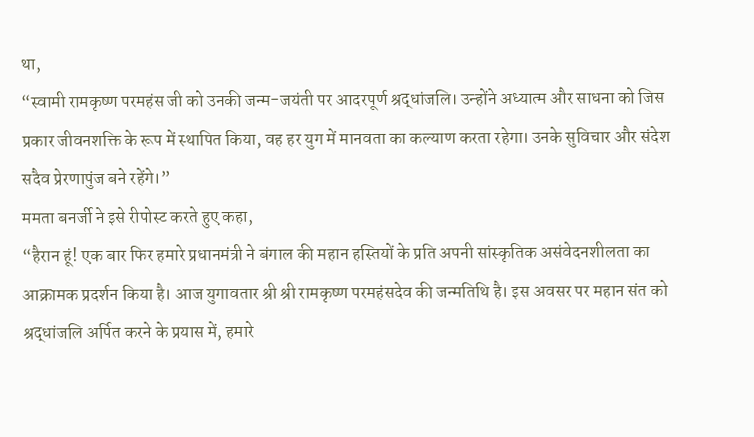था,
“स्वामी रामकृष्ण परमहंस जी को उनकी जन्म-जयंती पर आदरपूर्ण श्रद्धांजलि। उन्होंने अध्यात्म और साधना को जिस प्रकार जीवनशक्ति के रूप में स्थापित किया, वह हर युग में मानवता का कल्याण करता रहेगा। उनके सुविचार और संदेश सदैव प्रेरणापुंज बने रहेंगे।”
ममता बनर्जी ने इसे रीपोस्ट करते हुए कहा,
“हैरान हूं! एक बार फिर हमारे प्रधानमंत्री ने बंगाल की महान हस्तियों के प्रति अपनी सांस्कृतिक असंवेदनशीलता का आक्रामक प्रदर्शन किया है। आज युगावतार श्री श्री रामकृष्ण परमहंसदेव की जन्मतिथि है। इस अवसर पर महान संत को श्रद्धांजलि अर्पित करने के प्रयास में, हमारे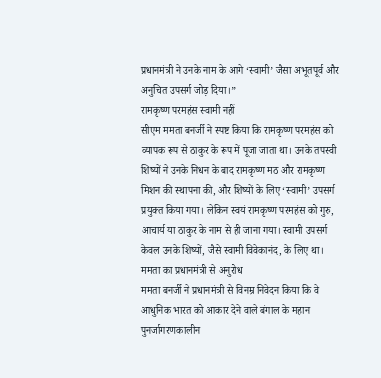प्रधानमंत्री ने उनके नाम के आगे ‘स्वामी’ जैसा अभूतपूर्व और अनुचित उपसर्ग जोड़ दिया।”
रामकृष्ण परमहंस स्वामी नहीं
सीएम ममता बनर्जी ने स्पष्ट किया कि रामकृष्ण परमहंस को व्यापक रूप से ठाकुर के रूप में पूजा जाता था। उनके तपस्वी शिष्यों ने उनके निधन के बाद रामकृष्ण मठ और रामकृष्ण मिशन की स्थापना की, और शिष्यों के लिए ‘स्वामी’ उपसर्ग प्रयुक्त किया गया। लेकिन स्वयं रामकृष्ण परमहंस को गुरु, आचार्य या ठाकुर के नाम से ही जाना गया। स्वामी उपसर्ग केवल उनके शिष्यों, जैसे स्वामी विवेकानंद, के लिए था।
ममता का प्रधानमंत्री से अनुरोध
ममता बनर्जी ने प्रधानमंत्री से विनम्र निवेदन किया कि वे आधुनिक भारत को आकार देने वाले बंगाल के महान पुनर्जागरणकालीन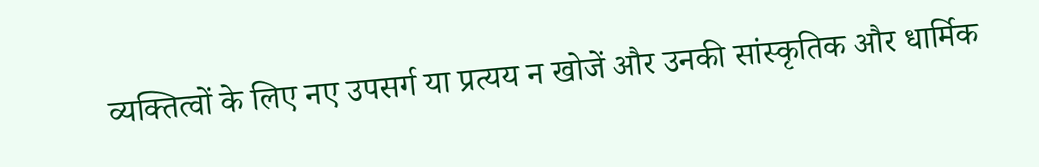व्यक्तित्वों के लिए नए उपसर्ग या प्रत्यय न खोजें और उनकी सांस्कृतिक और धार्मिक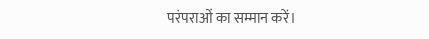परंपराओं का सम्मान करें।